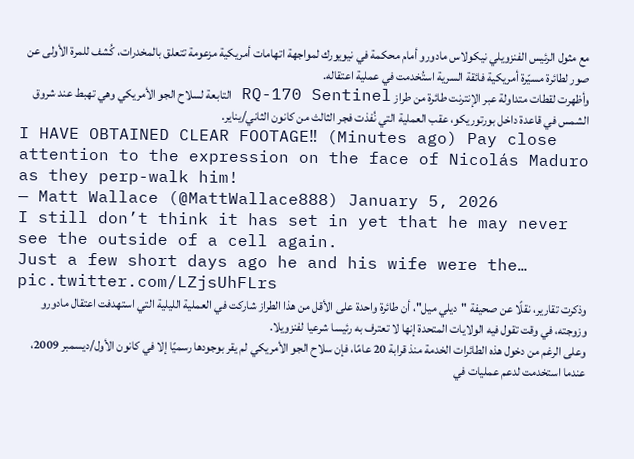مع مثول الرئيس الفنزويلي نيكولاس مادورو أمام محكمة في نيويورك لمواجهة اتهامات أمريكية مزعومة تتعلق بالمخدرات، كُشف للمرة الأولى عن صور لطائرة مسيّرة أمريكية فائقة السرية استُخدمت في عملية اعتقاله.
وأظهرت لقطات متداولة عبر الإنترنت طائرة من طراز RQ-170 Sentinel التابعة لسلاح الجو الأمريكي وهي تهبط عند شروق الشمس في قاعدة داخل بورتوريكو، عقب العملية التي نُفذت فجر الثالث من كانون الثاني/يناير.
I HAVE OBTAINED CLEAR FOOTAGE‼ (Minutes ago) Pay close attention to the expression on the face of Nicolás Maduro as they perp-walk him!
— Matt Wallace (@MattWallace888) January 5, 2026
I still don’t think it has set in yet that he may never see the outside of a cell again.
Just a few short days ago he and his wife were the… pic.twitter.com/LZjsUhFLrs
وذكرت تقارير، نقلًا عن صحيفة "ديلي ميل"، أن طائرة واحدة على الأقل من هذا الطراز شاركت في العملية الليلية التي استهدفت اعتقال مادورو وزوجته، في وقت تقول فيه الولايات المتحدة إنها لا تعترف به رئيسا شرعيا لفنزويلا.
وعلى الرغم من دخول هذه الطائرات الخدمة منذ قرابة 20 عامًا، فإن سلاح الجو الأمريكي لم يقر بوجودها رسميًا إلا في كانون الأول/ديسمبر 2009، عندما استخدمت لدعم عمليات في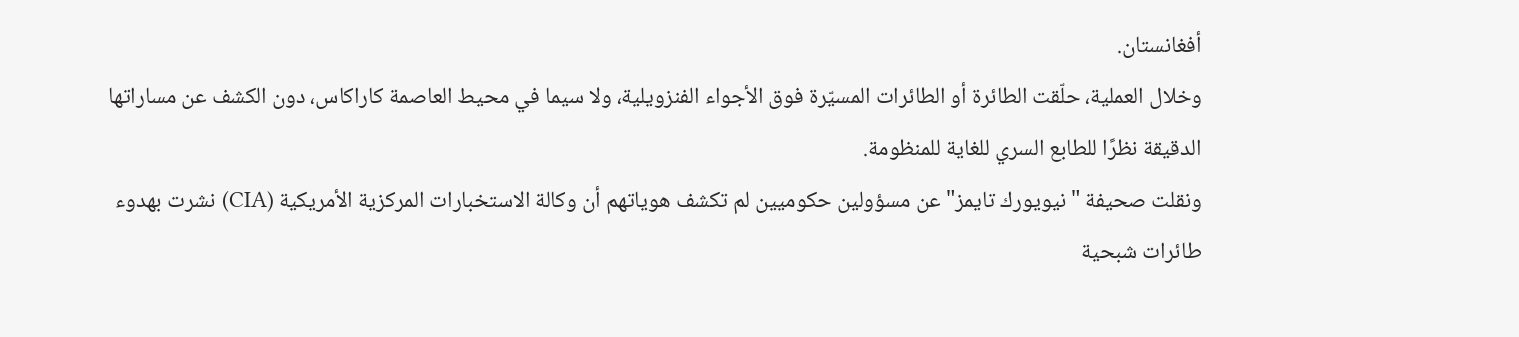أفغانستان.
وخلال العملية، حلّقت الطائرة أو الطائرات المسيّرة فوق الأجواء الفنزويلية، ولا سيما في محيط العاصمة كاراكاس، دون الكشف عن مساراتها الدقيقة نظرًا للطابع السري للغاية للمنظومة.
ونقلت صحيفة "نيويورك تايمز" عن مسؤولين حكوميين لم تكشف هوياتهم أن وكالة الاستخبارات المركزية الأمريكية (CIA) نشرت بهدوء طائرات شبحية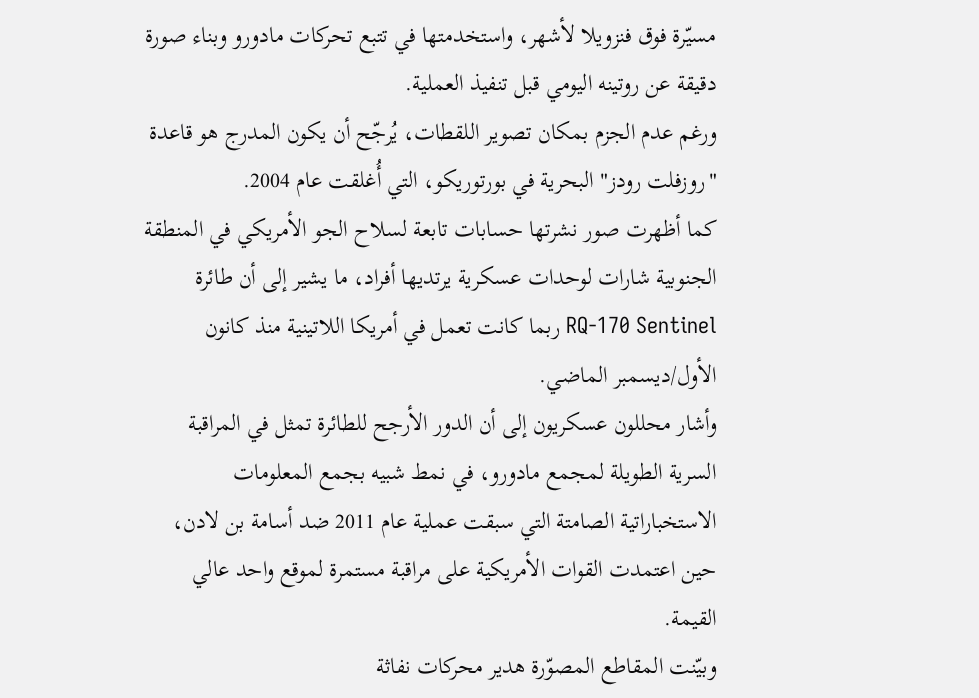مسيّرة فوق فنزويلا لأشهر، واستخدمتها في تتبع تحركات مادورو وبناء صورة دقيقة عن روتينه اليومي قبل تنفيذ العملية.
ورغم عدم الجزم بمكان تصوير اللقطات، يُرجّح أن يكون المدرج هو قاعدة "روزفلت رودز" البحرية في بورتوريكو، التي أُغلقت عام 2004.
كما أظهرت صور نشرتها حسابات تابعة لسلاح الجو الأمريكي في المنطقة الجنوبية شارات لوحدات عسكرية يرتديها أفراد، ما يشير إلى أن طائرة RQ-170 Sentinel ربما كانت تعمل في أمريكا اللاتينية منذ كانون الأول/ديسمبر الماضي.
وأشار محللون عسكريون إلى أن الدور الأرجح للطائرة تمثل في المراقبة السرية الطويلة لمجمع مادورو، في نمط شبيه بجمع المعلومات الاستخباراتية الصامتة التي سبقت عملية عام 2011 ضد أسامة بن لادن، حين اعتمدت القوات الأمريكية على مراقبة مستمرة لموقع واحد عالي القيمة.
وبيّنت المقاطع المصوّرة هدير محركات نفاثة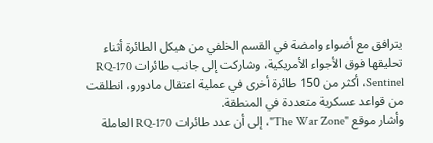يترافق مع أضواء وامضة في القسم الخلفي من هيكل الطائرة أثناء تحليقها فوق الأجواء الأمريكية، وشاركت إلى جانب طائرات RQ-170 Sentinel، أكثر من 150 طائرة أخرى في عملية اعتقال مادورو، انطلقت من قواعد عسكرية متعددة في المنطقة.
وأشار موقع "The War Zone"، إلى أن عدد طائرات RQ-170 العاملة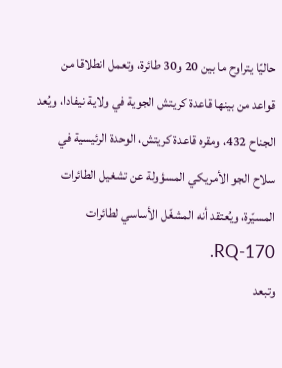حاليًا يتراوح ما بين 20 و30 طائرة، وتعمل انطلاقا من قواعد من بينها قاعدة كريتش الجوية في ولاية نيفادا، ويُعد الجناح 432، ومقره قاعدة كريتش، الوحدة الرئيسية في سلاح الجو الأمريكي المسؤولة عن تشغيل الطائرات المسيّرة، ويُعتقد أنه المشغّل الأساسي لطائرات RQ-170.
وتبعد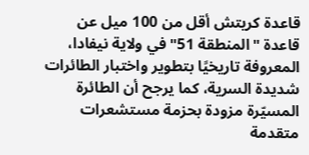قاعدة كريتش أقل من 100 ميل عن قاعدة "المنطقة 51" في ولاية نيفادا، المعروفة تاريخيًا بتطوير واختبار الطائرات شديدة السرية، كما يرجح أن الطائرة المسيّرة مزودة بحزمة مستشعرات متقدمة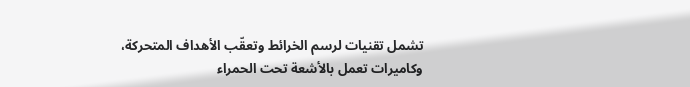تشمل تقنيات لرسم الخرائط وتعقّب الأهداف المتحركة، وكاميرات تعمل بالأشعة تحت الحمراء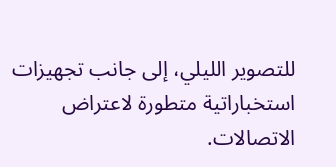للتصوير الليلي، إلى جانب تجهيزات استخباراتية متطورة لاعتراض الاتصالات.